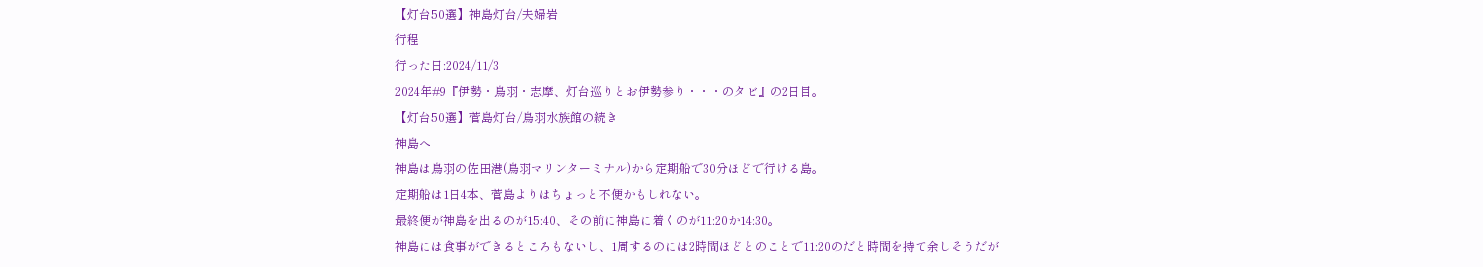【灯台50選】神島灯台/夫婦岩
行程
行った日:2024/11/3
2024年#9『伊勢・鳥羽・志摩、灯台巡りとお伊勢参り・・・のタビ』の2日目。
【灯台50選】菅島灯台/鳥羽水族館の続き
神島へ
神島は鳥羽の佐田港(鳥羽マリンターミナル)から定期船で30分ほどで行ける島。
定期船は1日4本、菅島よりはちょっと不便かもしれない。
最終便が神島を出るのが15:40、その前に神島に着くのが11:20か14:30。
神島には食事ができるところもないし、1周するのには2時間ほどとのことで11:20のだと時間を持て余しそうだが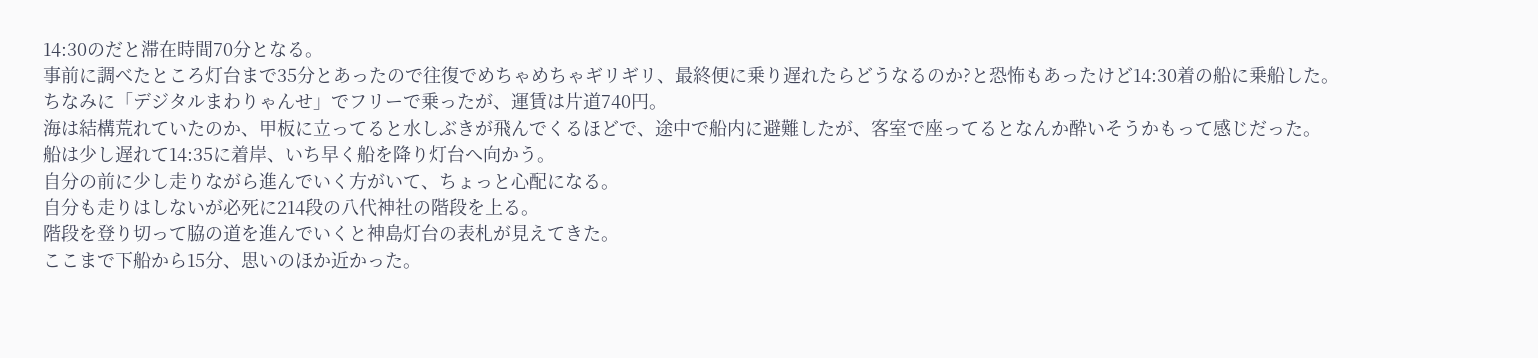14:30のだと滞在時間70分となる。
事前に調べたところ灯台まで35分とあったので往復でめちゃめちゃギリギリ、最終便に乗り遅れたらどうなるのか?と恐怖もあったけど14:30着の船に乗船した。
ちなみに「デジタルまわりゃんせ」でフリーで乗ったが、運賃は片道740円。
海は結構荒れていたのか、甲板に立ってると水しぶきが飛んでくるほどで、途中で船内に避難したが、客室で座ってるとなんか酔いそうかもって感じだった。
船は少し遅れて14:35に着岸、いち早く船を降り灯台へ向かう。
自分の前に少し走りながら進んでいく方がいて、ちょっと心配になる。
自分も走りはしないが必死に214段の八代神社の階段を上る。
階段を登り切って脇の道を進んでいくと神島灯台の表札が見えてきた。
ここまで下船から15分、思いのほか近かった。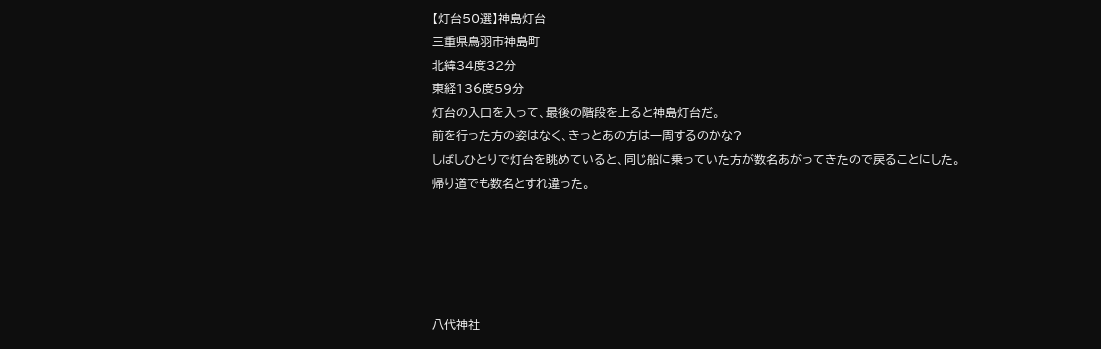【灯台50選】神島灯台
三重県鳥羽市神島町
北緯34度32分
東経136度59分
灯台の入口を入って、最後の階段を上ると神島灯台だ。
前を行った方の姿はなく、きっとあの方は一周するのかな?
しばしひとりで灯台を眺めていると、同じ船に乗っていた方が数名あがってきたので戻ることにした。
帰り道でも数名とすれ違った。





八代神社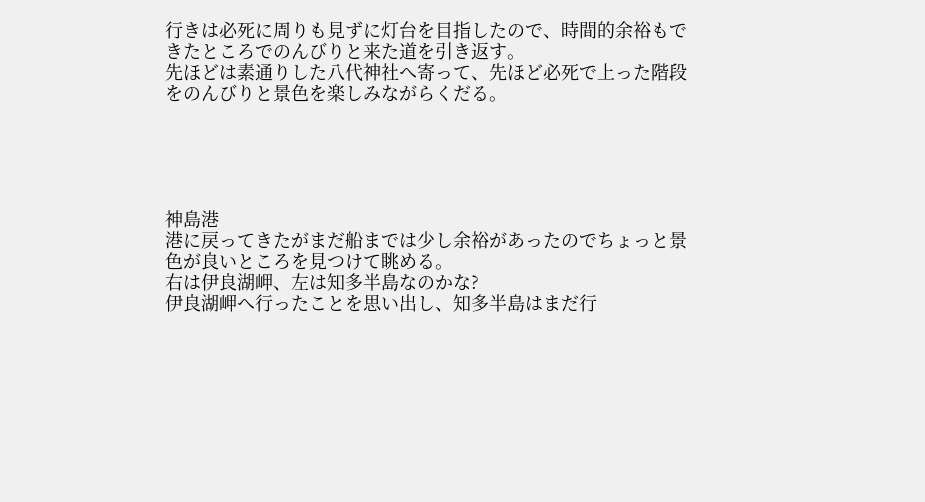行きは必死に周りも見ずに灯台を目指したので、時間的余裕もできたところでのんびりと来た道を引き返す。
先ほどは素通りした八代神社へ寄って、先ほど必死で上った階段をのんびりと景色を楽しみながらくだる。





神島港
港に戻ってきたがまだ船までは少し余裕があったのでちょっと景色が良いところを見つけて眺める。
右は伊良湖岬、左は知多半島なのかな?
伊良湖岬へ行ったことを思い出し、知多半島はまだ行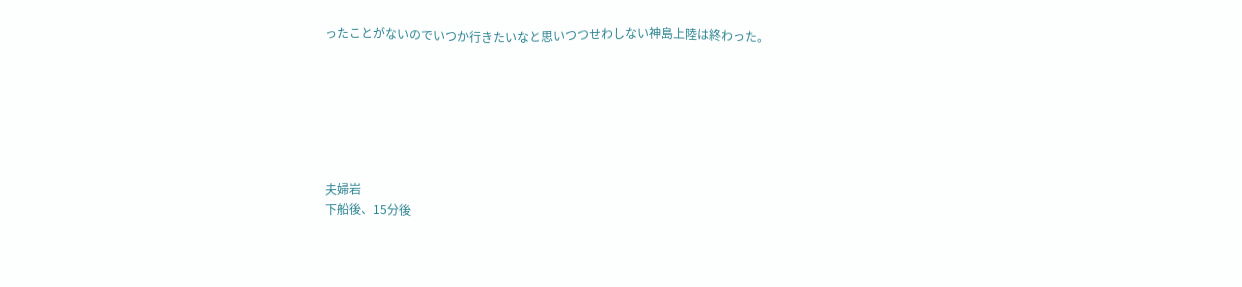ったことがないのでいつか行きたいなと思いつつせわしない神島上陸は終わった。







夫婦岩
下船後、15分後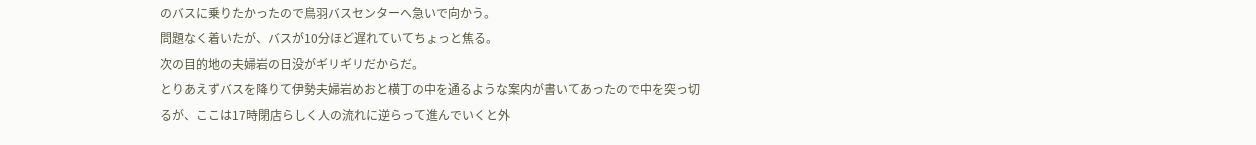のバスに乗りたかったので鳥羽バスセンターへ急いで向かう。
問題なく着いたが、バスが10分ほど遅れていてちょっと焦る。
次の目的地の夫婦岩の日没がギリギリだからだ。
とりあえずバスを降りて伊勢夫婦岩めおと横丁の中を通るような案内が書いてあったので中を突っ切るが、ここは17時閉店らしく人の流れに逆らって進んでいくと外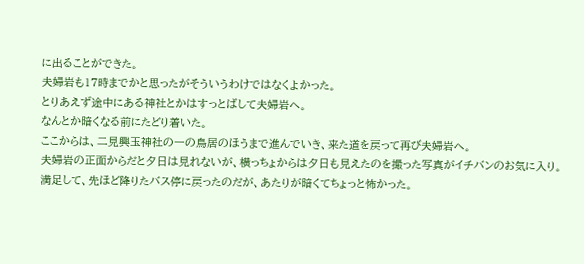に出ることができた。
夫婦岩も17時までかと思ったがそういうわけではなくよかった。
とりあえず途中にある神社とかはすっとばして夫婦岩へ。
なんとか暗くなる前にたどり着いた。
ここからは、二見興玉神社の一の鳥居のほうまで進んでいき、来た道を戻って再び夫婦岩へ。
夫婦岩の正面からだと夕日は見れないが、横っちょからは夕日も見えたのを撮った写真がイチバンのお気に入り。
満足して、先ほど降りたバス停に戻ったのだが、あたりが暗くてちょっと怖かった。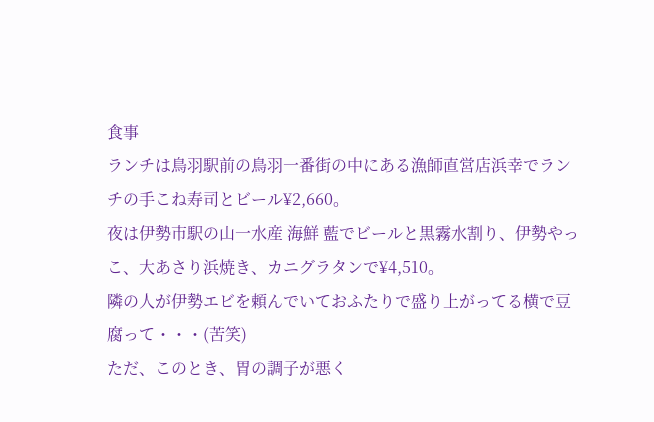食事
ランチは鳥羽駅前の鳥羽一番街の中にある漁師直営店浜幸でランチの手こね寿司とビール¥2,660。
夜は伊勢市駅の山一水産 海鮮 藍でビールと黒霧水割り、伊勢やっこ、大あさり浜焼き、カニグラタンで¥4,510。
隣の人が伊勢エビを頼んでいておふたりで盛り上がってる横で豆腐って・・・(苦笑)
ただ、このとき、胃の調子が悪く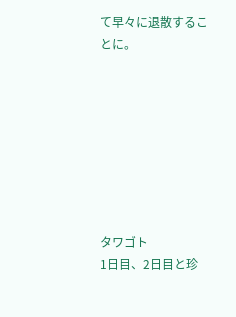て早々に退散することに。








タワゴト
1日目、2日目と珍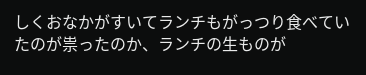しくおなかがすいてランチもがっつり食べていたのが祟ったのか、ランチの生ものが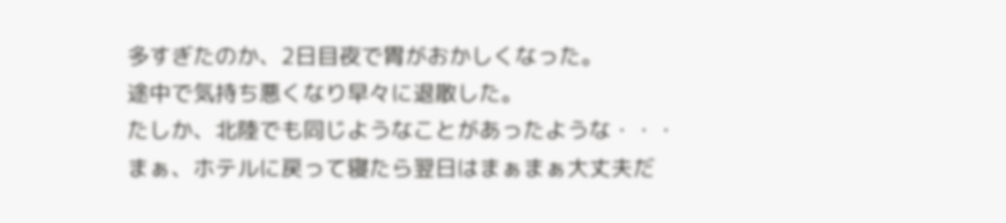多すぎたのか、2日目夜で胃がおかしくなった。
途中で気持ち悪くなり早々に退散した。
たしか、北陸でも同じようなことがあったような・・・
まぁ、ホテルに戻って寝たら翌日はまぁまぁ大丈夫だ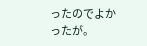ったのでよかったが。